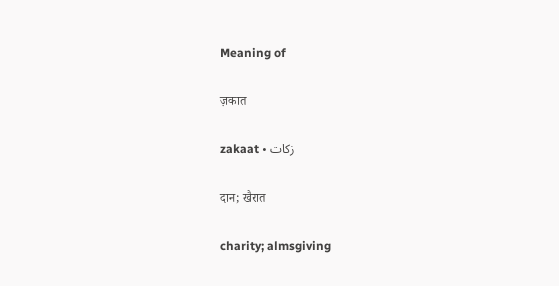Meaning of

ज़कात

zakaat • زکات

दान; खैरात

charity; almsgiving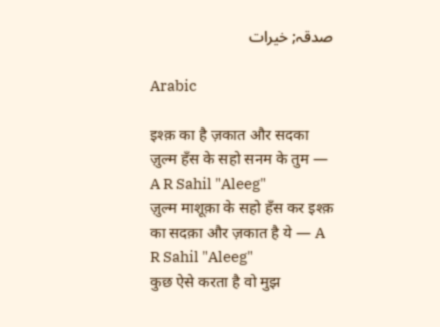صدقہ; خیرات

Arabic

इश्क़ का है ज़कात और सदका ज़ुल्म हँस के सहो सनम के तुम — A R Sahil "Aleeg"
ज़ुल्म माशूक़ा के सहो हँस कर इश्क़ का सदक़ा और ज़कात है ये — A R Sahil "Aleeg"
कुछ ऐसे करता है वो मुझ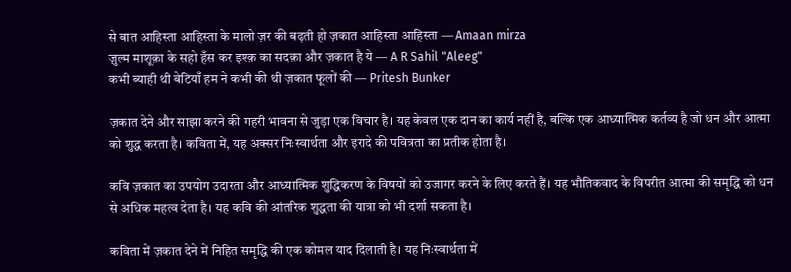से बात आहिस्ता आहिस्ता के मालो ज़र की बढ़ती हो ज़कात आहिस्ता आहिस्ता — Amaan mirza
ज़ुल्म माशूक़ा के सहो हँस कर इश्क़ का सदक़ा और ज़कात है ये — A R Sahil "Aleeg"
कभी ब्याही थी बेटियाँ हम ने कभी की थी ज़कात फूलों की — Pritesh Bunker

ज़कात देने और साझा करने की गहरी भावना से जुड़ा एक विचार है। यह केवल एक दान का कार्य नहीं है, बल्कि एक आध्यात्मिक कर्तव्य है जो धन और आत्मा को शुद्ध करता है। कविता में, यह अक्सर निःस्वार्थता और इरादे की पवित्रता का प्रतीक होता है।

कवि ज़कात का उपयोग उदारता और आध्यात्मिक शुद्धिकरण के विषयों को उजागर करने के लिए करते हैं। यह भौतिकवाद के विपरीत आत्मा की समृद्धि को धन से अधिक महत्व देता है। यह कवि की आंतरिक शुद्धता की यात्रा को भी दर्शा सकता है।

कविता में ज़कात देने में निहित समृद्धि की एक कोमल याद दिलाती है। यह निःस्वार्थता में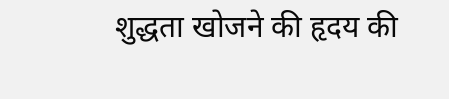शुद्धता खोजने की हृदय की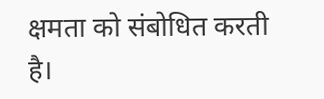क्षमता को संबोधित करती है।